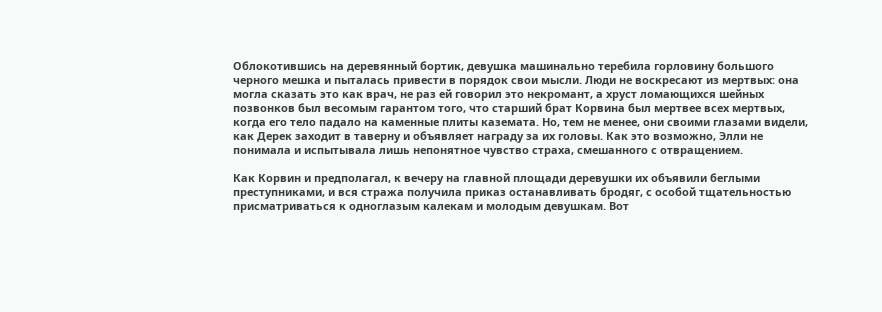Облокотившись на деревянный бортик, девушка машинально теребила горловину большого черного мешка и пыталась привести в порядок свои мысли. Люди не воскресают из мертвых: она могла сказать это как врач, не раз ей говорил это некромант, а хруст ломающихся шейных позвонков был весомым гарантом того, что старший брат Корвина был мертвее всех мертвых, когда его тело падало на каменные плиты каземата. Но, тем не менее, они своими глазами видели, как Дерек заходит в таверну и объявляет награду за их головы. Как это возможно, Элли не понимала и испытывала лишь непонятное чувство страха, смешанного с отвращением.

Как Корвин и предполагал, к вечеру на главной площади деревушки их объявили беглыми преступниками, и вся стража получила приказ останавливать бродяг, с особой тщательностью присматриваться к одноглазым калекам и молодым девушкам. Вот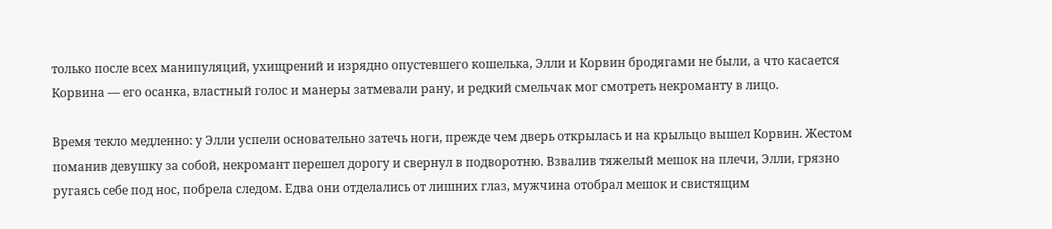только после всех манипуляций, ухищрений и изрядно опустевшего кошелька, Элли и Корвин бродягами не были, а что касается Корвина — его осанка, властный голос и манеры затмевали рану, и редкий смельчак мог смотреть некроманту в лицо.

Время текло медленно: у Элли успели основательно затечь ноги, прежде чем дверь открылась и на крыльцо вышел Корвин. Жестом поманив девушку за собой, некромант перешел дорогу и свернул в подворотню. Взвалив тяжелый мешок на плечи, Элли, грязно ругаясь себе под нос, побрела следом. Едва они отделались от лишних глаз, мужчина отобрал мешок и свистящим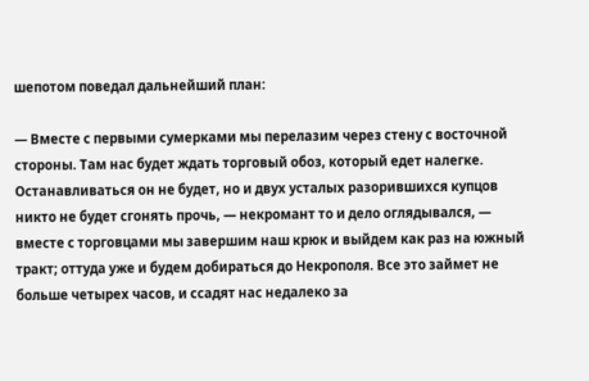шепотом поведал дальнейший план:

— Вместе с первыми сумерками мы перелазим через стену с восточной стороны. Там нас будет ждать торговый обоз, который едет налегке. Останавливаться он не будет, но и двух усталых разорившихся купцов никто не будет сгонять прочь, — некромант то и дело оглядывался, — вместе с торговцами мы завершим наш крюк и выйдем как раз на южный тракт; оттуда уже и будем добираться до Некрополя. Все это займет не больше четырех часов, и ссадят нас недалеко за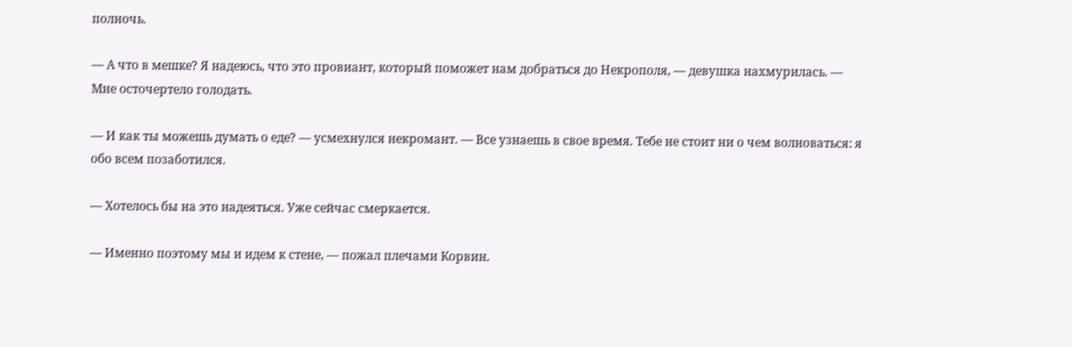полночь.

— А что в мешке? Я надеюсь, что это провиант, который поможет нам добраться до Некрополя, — девушка нахмурилась. — Мне осточертело голодать.

— И как ты можешь думать о еде? — усмехнулся некромант. — Все узнаешь в свое время. Тебе не стоит ни о чем волноваться: я обо всем позаботился.

— Хотелось бы на это надеяться. Уже сейчас смеркается.

— Именно поэтому мы и идем к стене, — пожал плечами Корвин.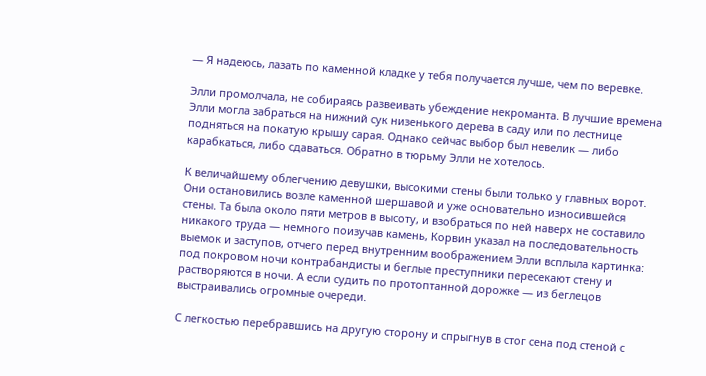— Я надеюсь, лазать по каменной кладке у тебя получается лучше, чем по веревке.

Элли промолчала, не собираясь развеивать убеждение некроманта. В лучшие времена Элли могла забраться на нижний сук низенького дерева в саду или по лестнице подняться на покатую крышу сарая. Однако сейчас выбор был невелик — либо карабкаться, либо сдаваться. Обратно в тюрьму Элли не хотелось.

К величайшему облегчению девушки, высокими стены были только у главных ворот. Они остановились возле каменной шершавой и уже основательно износившейся стены. Та была около пяти метров в высоту, и взобраться по ней наверх не составило никакого труда — немного поизучав камень, Корвин указал на последовательность выемок и заступов, отчего перед внутренним воображением Элли всплыла картинка: под покровом ночи контрабандисты и беглые преступники пересекают стену и растворяются в ночи. А если судить по протоптанной дорожке — из беглецов выстраивались огромные очереди.

С легкостью перебравшись на другую сторону и спрыгнув в стог сена под стеной с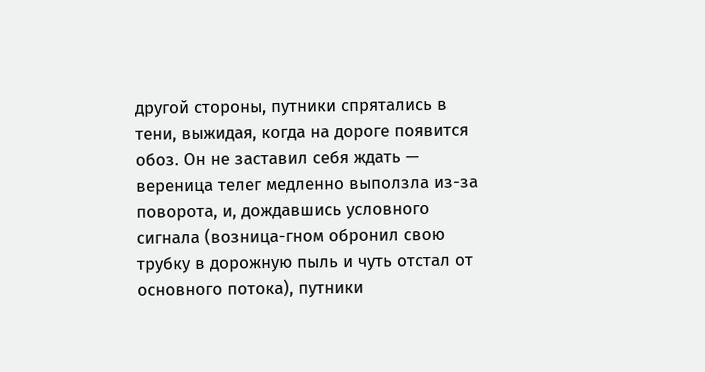другой стороны, путники спрятались в тени, выжидая, когда на дороге появится обоз. Он не заставил себя ждать — вереница телег медленно выползла из-за поворота, и, дождавшись условного сигнала (возница-гном обронил свою трубку в дорожную пыль и чуть отстал от основного потока), путники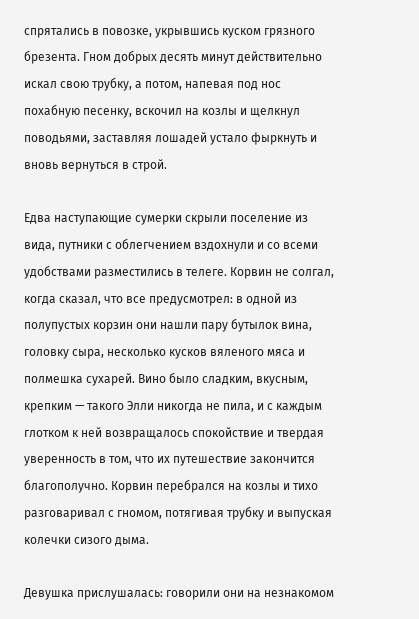спрятались в повозке, укрывшись куском грязного брезента. Гном добрых десять минут действительно искал свою трубку, а потом, напевая под нос похабную песенку, вскочил на козлы и щелкнул поводьями, заставляя лошадей устало фыркнуть и вновь вернуться в строй.

Едва наступающие сумерки скрыли поселение из вида, путники с облегчением вздохнули и со всеми удобствами разместились в телеге. Корвин не солгал, когда сказал, что все предусмотрел: в одной из полупустых корзин они нашли пару бутылок вина, головку сыра, несколько кусков вяленого мяса и полмешка сухарей. Вино было сладким, вкусным, крепким — такого Элли никогда не пила, и с каждым глотком к ней возвращалось спокойствие и твердая уверенность в том, что их путешествие закончится благополучно. Корвин перебрался на козлы и тихо разговаривал с гномом, потягивая трубку и выпуская колечки сизого дыма.

Девушка прислушалась: говорили они на незнакомом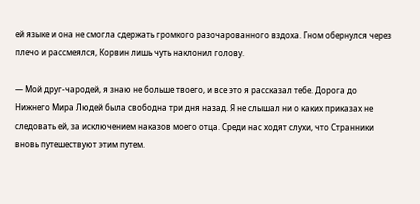ей языке и она не смогла сдержать громкого разочарованного вздоха. Гном обернулся через плечо и рассмеялся, Корвин лишь чуть наклонил голову.

— Мой друг-чародей, я знаю не больше твоего, и все это я рассказал тебе. Дорога до Нижнего Мира Людей была свободна три дня назад. Я не слышал ни о каких приказах не следовать ей, за исключением наказов моего отца. Среди нас ходят слухи, что Странники вновь путешествуют этим путем.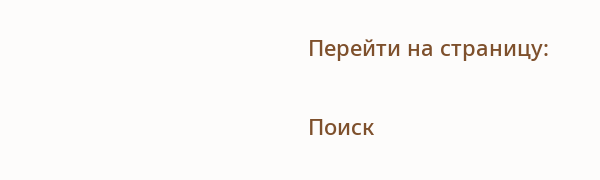Перейти на страницу:

Поиск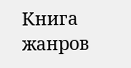Книга жанров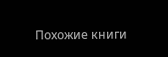Похожие книги